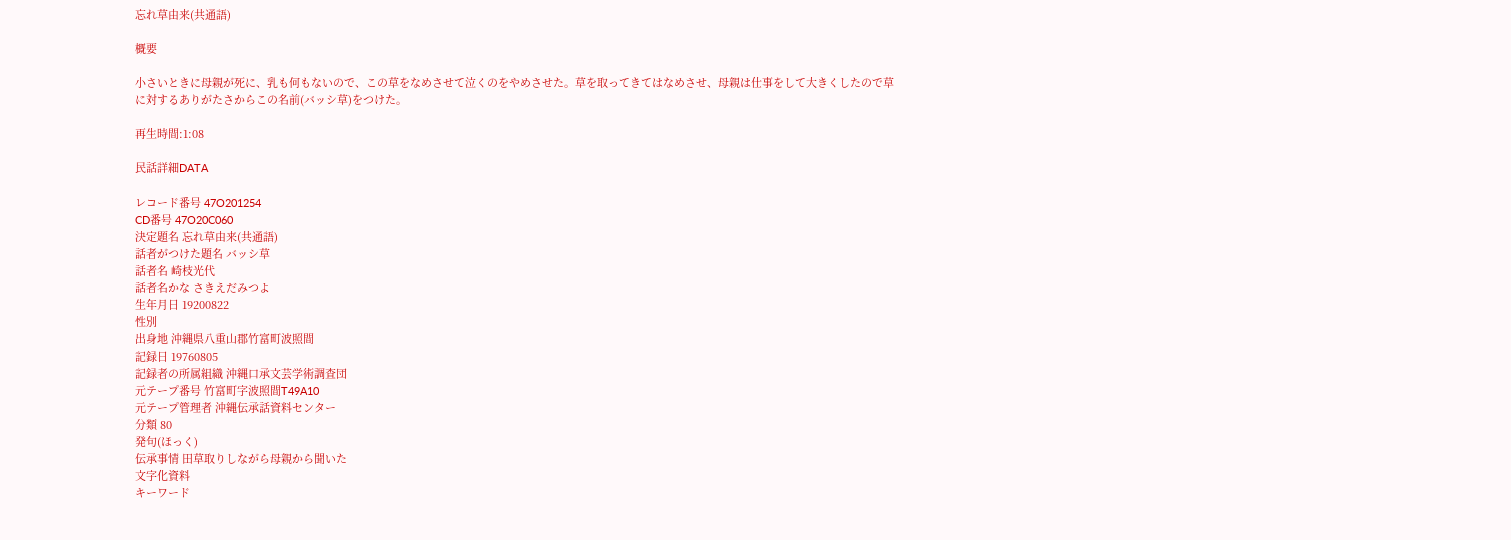忘れ草由来(共通語)

概要

小さいときに母親が死に、乳も何もないので、この草をなめさせて泣くのをやめさせた。草を取ってきてはなめさせ、母親は仕事をして大きくしたので草に対するありがたさからこの名前(バッシ草)をつけた。

再生時間:1:08

民話詳細DATA

レコード番号 47O201254
CD番号 47O20C060
決定題名 忘れ草由来(共通語)
話者がつけた題名 バッシ草
話者名 崎枝光代
話者名かな さきえだみつよ
生年月日 19200822
性別
出身地 沖縄県八重山郡竹富町波照間
記録日 19760805
記録者の所属組織 沖縄口承文芸学術調査団
元テープ番号 竹富町字波照間T49A10
元テープ管理者 沖縄伝承話資料センター
分類 80
発句(ほっく)
伝承事情 田草取りしながら母親から聞いた
文字化資料
キーワード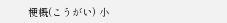梗概(こうがい) 小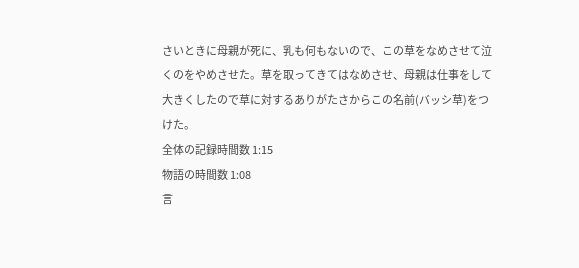さいときに母親が死に、乳も何もないので、この草をなめさせて泣くのをやめさせた。草を取ってきてはなめさせ、母親は仕事をして大きくしたので草に対するありがたさからこの名前(バッシ草)をつけた。
全体の記録時間数 1:15
物語の時間数 1:08
言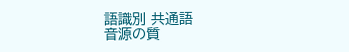語識別 共通語
音源の質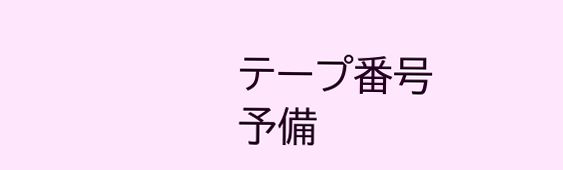テープ番号
予備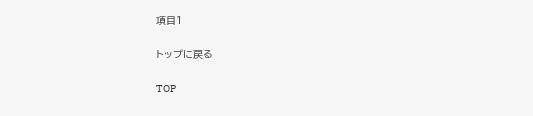項目1

トップに戻る

TOP